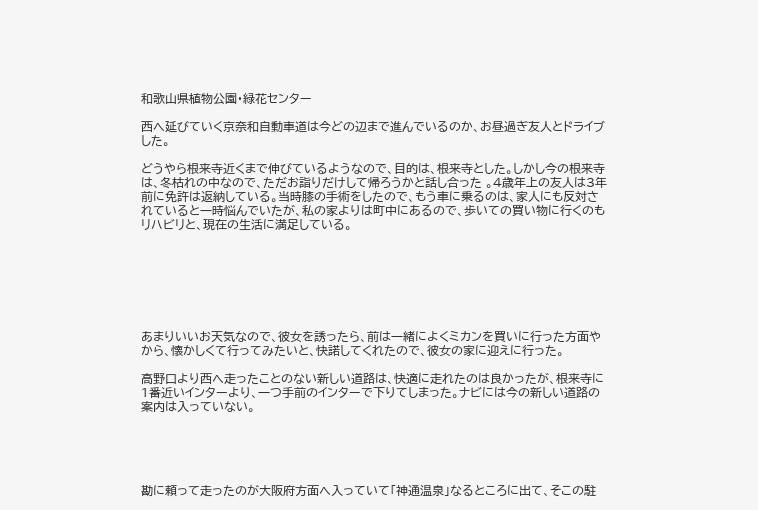和歌山県植物公園・緑花センター

西へ延びていく京奈和自動車道は今どの辺まで進んでいるのか、お昼過ぎ友人とドライブした。

どうやら根来寺近くまで伸びているようなので、目的は、根来寺とした。しかし今の根来寺は、冬枯れの中なので、ただお詣りだけして帰ろうかと話し合った 。4歳年上の友人は3年前に免許は返納している。当時膝の手術をしたので、もう車に乗るのは、家人にも反対されていると一時悩んでいたが、私の家よりは町中にあるので、歩いての買い物に行くのもリハビリと、現在の生活に満足している。







あまりいいお天気なので、彼女を誘ったら、前は一緒によくミカンを買いに行った方面やから、懐かしくて行ってみたいと、快諾してくれたので、彼女の家に迎えに行った。

高野口より西へ走ったことのない新しい道路は、快適に走れたのは良かったが、根来寺に1番近いインターより、一つ手前のインターで下りてしまった。ナビには今の新しい道路の案内は入っていない。





勘に頼って走ったのが大阪府方面へ入っていて「神通温泉」なるところに出て、そこの駐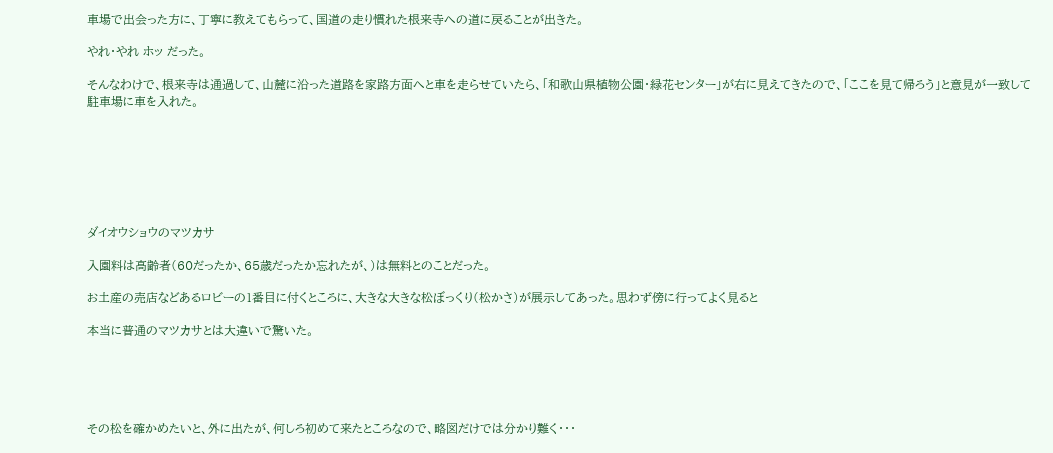車場で出会った方に、丁寧に教えてもらって、国道の走り慣れた根来寺への道に戻ることが出きた。

やれ・やれ ホッ だった。

そんなわけで、根来寺は通過して、山麓に沿った道路を家路方面へと車を走らせていたら、「和歌山県植物公園・緑花センター」が右に見えてきたので、「ここを見て帰ろう」と意見が一致して駐車場に車を入れた。







ダイオウショウのマツカサ

入園料は高齢者(60だったか、65歳だったか忘れたが、)は無料とのことだった。

お土産の売店などあるロビーの1番目に付くところに、大きな大きな松ぼっくり(松かさ)が展示してあった。思わず傍に行ってよく見ると

本当に普通のマツカサとは大違いで驚いた。





その松を確かめたいと、外に出たが、何しろ初めて来たところなので、略図だけでは分かり難く・・・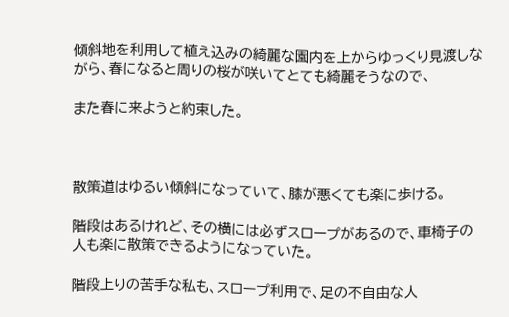傾斜地を利用して植え込みの綺麗な園内を上からゆっくり見渡しながら、春になると周りの桜が咲いてとても綺麗そうなので、

また春に来ようと約束した。



散策道はゆるい傾斜になっていて、膝が悪くても楽に歩ける。

階段はあるけれど、その横には必ずスロープがあるので、車椅子の人も楽に散策できるようになっていた。

階段上りの苦手な私も、スロープ利用で、足の不自由な人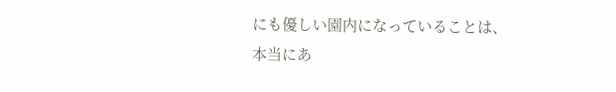にも優しい園内になっていることは、本当にあ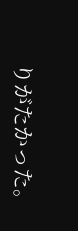りがたかった。